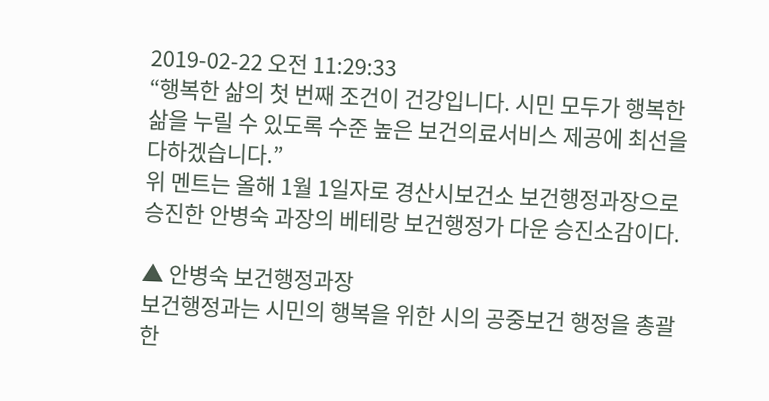2019-02-22 오전 11:29:33
“행복한 삶의 첫 번째 조건이 건강입니다. 시민 모두가 행복한 삶을 누릴 수 있도록 수준 높은 보건의료서비스 제공에 최선을 다하겠습니다.”
위 멘트는 올해 1월 1일자로 경산시보건소 보건행정과장으로 승진한 안병숙 과장의 베테랑 보건행정가 다운 승진소감이다.

▲ 안병숙 보건행정과장
보건행정과는 시민의 행복을 위한 시의 공중보건 행정을 총괄한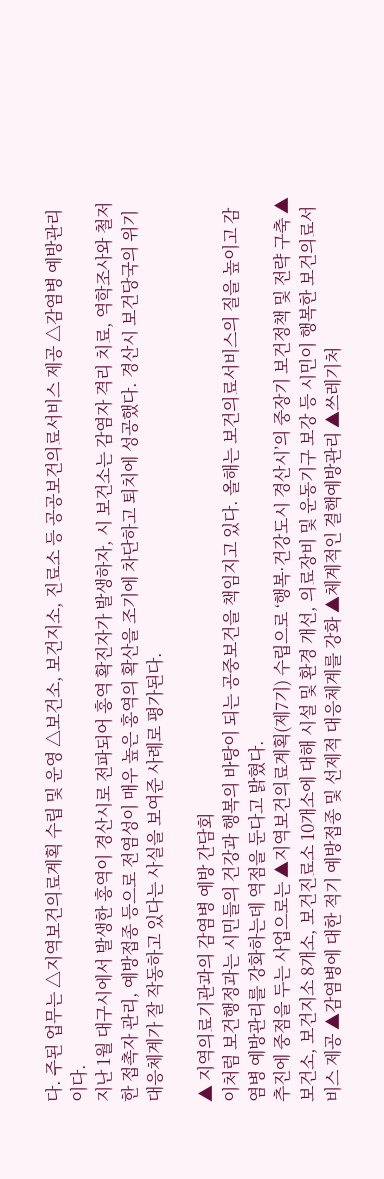다. 주된 업무는 △지역보건의료계획 수립 및 운영 △보건소, 보건지소, 진료소 등 공공보건의료서비스 제공 △감염병 예방관리이다.
지난 1월 대구시에서 발생한 홍역이 경산시로 전파되어 홍역 확진자가 발생하자, 시 보건소는 감염자 격리 치료, 역학조사와 철저한 접촉자 관리, 예방접종 등으로 전염성이 매우 높은 홍역의 확산을 조기에 차단하고 퇴치에 성공했다. 경산시 보건당국의 위기대응체계가 잘 작동하고 있다는 사실을 보여준 사례로 평가된다.

▲ 지역의료기관과의 감염병 예방 간담회
이처럼 보건행정과는 시민들의 건강과 행복의 바탕이 되는 공중보건을 책임지고 있다. 올해는 보건의료서비스의 질을 높이고 감염병 예방관리를 강화하는데 역점을 둔다고 밝혔다.
추진에 중점을 두는 사업으로는 ▲지역보건의료계획(제7기) 수립으로 ‘행복·건강도시 경산시’의 중장기 보건정책 및 전략 구축 ▲보건소, 보건지소 8개소, 보건진료소 10개소에 대해 시설 및 환경 개선, 의료장비 및 운동기구 보강 등 시민이 행복한 보건의료서비스 제공 ▲감염병에 대한 적기 예방접종 및 선제적 대응체계를 강화 ▲체계적인 결핵예방관리 ▲쓰레기처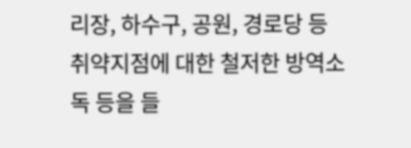리장, 하수구, 공원, 경로당 등 취약지점에 대한 철저한 방역소독 등을 들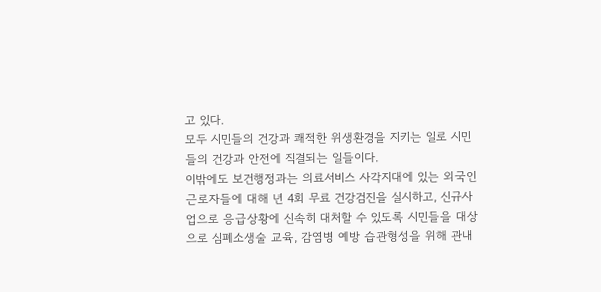고 있다.
모두 시민들의 건강과 쾌적한 위생환경을 지키는 일로 시민들의 건강과 안전에 직결되는 일들이다.
이밖에도 보건행정과는 의료서비스 사각지대에 있는 외국인근로자들에 대해 년 4회 무료 건강검진을 실시하고, 신규사업으로 응급상황에 신속히 대처할 수 있도록 시민들을 대상으로 심폐소생술 교육, 감염병 예방 습관형성을 위해 관내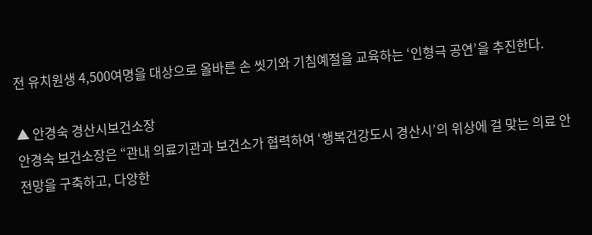전 유치원생 4,500여명을 대상으로 올바른 손 씻기와 기침예절을 교육하는 ‘인형극 공연’을 추진한다.

▲ 안경숙 경산시보건소장
안경숙 보건소장은 “관내 의료기관과 보건소가 협력하여 ‘행복건강도시 경산시’의 위상에 걸 맞는 의료 안전망을 구축하고, 다양한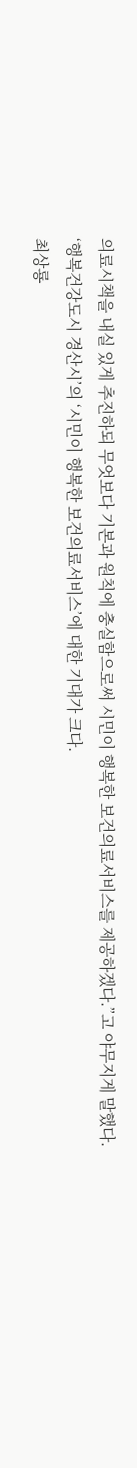의료시책을 내실 있게 추진하되 무엇보다 기본과 원칙에 충실함으로써 시민이 행복한 보건의료서비스를 제공하겠다.”고 야무지게 말했다.
‘행복건강도시 경산시’의 ‘시민이 행복한 보건의료서비스’에 대한 기대가 크다.
최상룡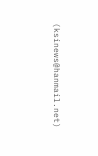(ksinews@hanmail.net)